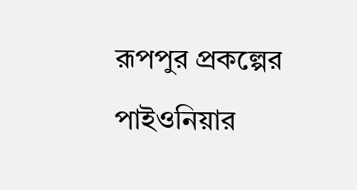রূপপুর প্রকল্পের পাইওনিয়ার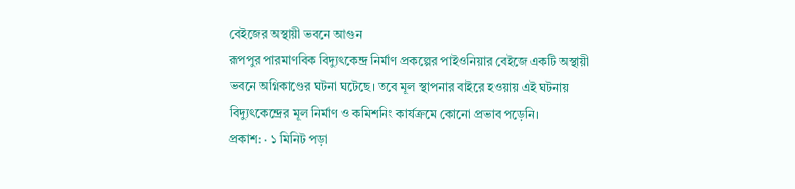বেইজের অস্থায়ী ভবনে আগুন
রূপপুর পারমাণবিক বিদ্যুৎকেন্দ্র নির্মাণ প্রকল্পের পাইওনিয়ার বেইজে একটি অস্থায়ী ভবনে অগ্নিকাণ্ডের ঘটনা ঘটেছে। তবে মূল স্থাপনার বাইরে হওয়ায় এই ঘটনায় বিদ্যুৎকেন্দ্রের মূল নির্মাণ ও কমিশনিং কার্যক্রমে কোনো প্রভাব পড়েনি।
প্রকাশ: · ১ মিনিট পড়া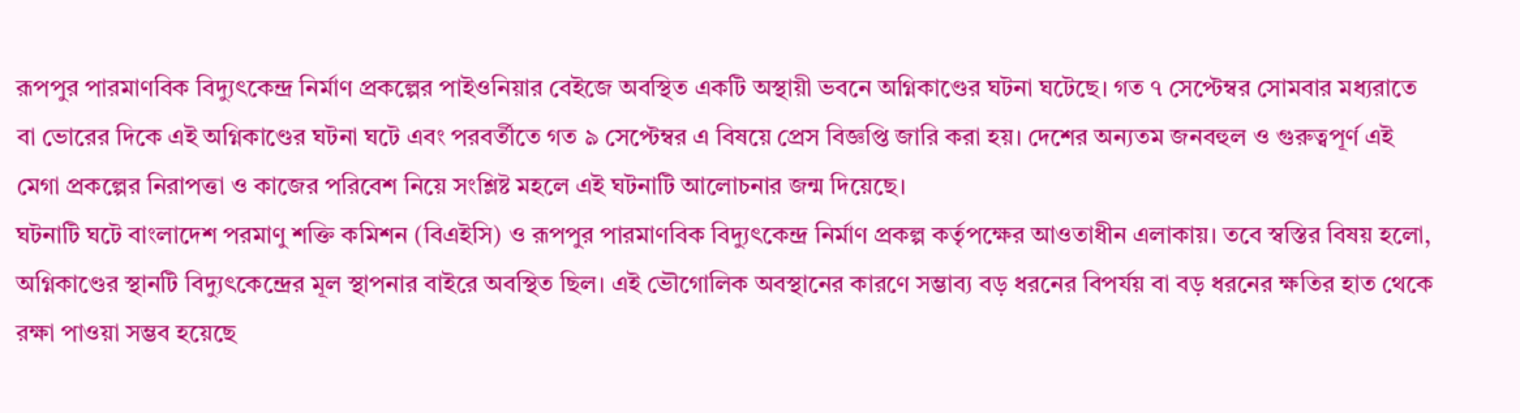রূপপুর পারমাণবিক বিদ্যুৎকেন্দ্র নির্মাণ প্রকল্পের পাইওনিয়ার বেইজে অবস্থিত একটি অস্থায়ী ভবনে অগ্নিকাণ্ডের ঘটনা ঘটেছে। গত ৭ সেপ্টেম্বর সোমবার মধ্যরাতে বা ভোরের দিকে এই অগ্নিকাণ্ডের ঘটনা ঘটে এবং পরবর্তীতে গত ৯ সেপ্টেম্বর এ বিষয়ে প্রেস বিজ্ঞপ্তি জারি করা হয়। দেশের অন্যতম জনবহুল ও গুরুত্বপূর্ণ এই মেগা প্রকল্পের নিরাপত্তা ও কাজের পরিবেশ নিয়ে সংশ্লিষ্ট মহলে এই ঘটনাটি আলোচনার জন্ম দিয়েছে।
ঘটনাটি ঘটে বাংলাদেশ পরমাণু শক্তি কমিশন (বিএইসি) ও রূপপুর পারমাণবিক বিদ্যুৎকেন্দ্র নির্মাণ প্রকল্প কর্তৃপক্ষের আওতাধীন এলাকায়। তবে স্বস্তির বিষয় হলো, অগ্নিকাণ্ডের স্থানটি বিদ্যুৎকেন্দ্রের মূল স্থাপনার বাইরে অবস্থিত ছিল। এই ভৌগোলিক অবস্থানের কারণে সম্ভাব্য বড় ধরনের বিপর্যয় বা বড় ধরনের ক্ষতির হাত থেকে রক্ষা পাওয়া সম্ভব হয়েছে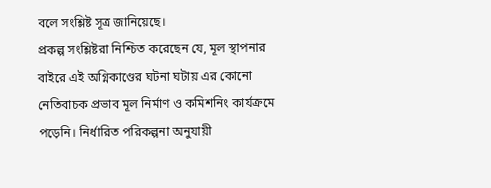বলে সংশ্লিষ্ট সূত্র জানিয়েছে।
প্রকল্প সংশ্লিষ্টরা নিশ্চিত করেছেন যে, মূল স্থাপনার বাইরে এই অগ্নিকাণ্ডের ঘটনা ঘটায় এর কোনো নেতিবাচক প্রভাব মূল নির্মাণ ও কমিশনিং কার্যক্রমে পড়েনি। নির্ধারিত পরিকল্পনা অনুযায়ী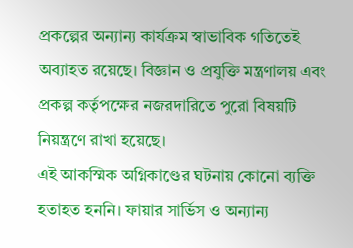প্রকল্পের অন্যান্য কার্যক্রম স্বাভাবিক গতিতেই অব্যাহত রয়েছে। বিজ্ঞান ও প্রযুক্তি মন্ত্রণালয় এবং প্রকল্প কর্তৃপক্ষের নজরদারিতে পুরো বিষয়টি নিয়ন্ত্রণে রাখা হয়েছে।
এই আকস্মিক অগ্নিকাণ্ডের ঘটনায় কোনো ব্যক্তি হতাহত হননি। ফায়ার সার্ভিস ও অন্যান্য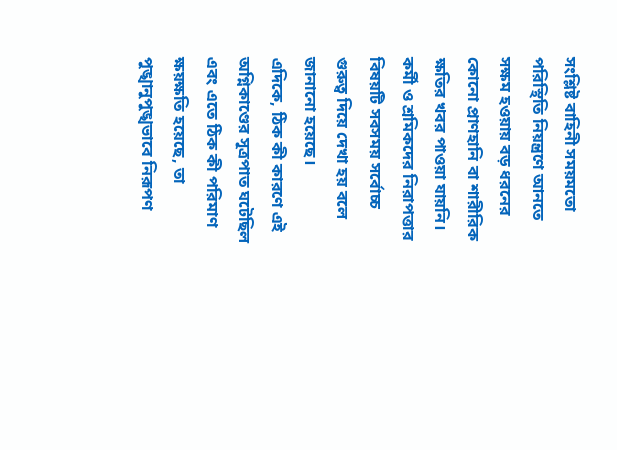সংশ্লিষ্ট বাহিনী সময়মতো পরিস্থিতি নিয়ন্ত্রণে আনতে সক্ষম হওয়ায় বড় ধরনের কোনো প্রাণহানি বা শারীরিক ক্ষতির খবর পাওয়া যায়নি। কর্মী ও শ্রমিকদের নিরাপত্তার বিষয়টি সবসময় সর্বোচ্চ গুরুত্ব দিয়ে দেখা হয় বলে জানানো হয়েছে।
এদিকে, ঠিক কী কারণে এই অগ্নিকাণ্ডের সূত্রপাত ঘটেছিল এবং এতে ঠিক কী পরিমাণ ক্ষয়ক্ষতি হয়েছে, তা পুঙ্খানুপুঙ্খভাবে নিরূপণ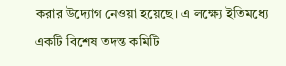করার উদ্যোগ নেওয়া হয়েছে। এ লক্ষ্যে ইতিমধ্যে একটি বিশেষ তদন্ত কমিটি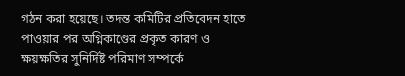গঠন করা হয়েছে। তদন্ত কমিটির প্রতিবেদন হাতে পাওয়ার পর অগ্নিকাণ্ডের প্রকৃত কারণ ও ক্ষয়ক্ষতির সুনির্দিষ্ট পরিমাণ সম্পর্কে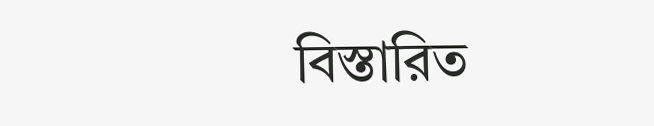বিস্তারিত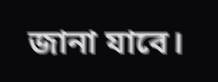জানা যাবে।